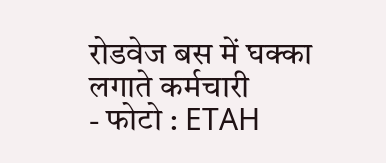रोडवेज बस में घक्का लगाते कर्मचारी
- फोटो : ETAH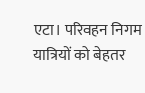एटा। परिवहन निगम यात्रियों को बेहतर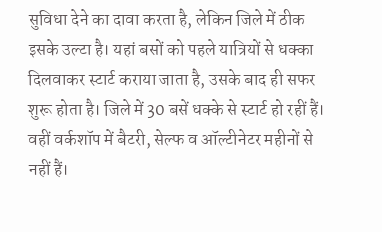सुविधा देने का दावा करता है, लेकिन जिले में ठीक इसके उल्टा है। यहां बसों को पहले यात्रियों से धक्का दिलवाकर स्टार्ट कराया जाता है, उसके बाद ही सफर शुरू होता है। जिले में 30 बसें धक्के से स्टार्ट हो रहीं हैं। वहीं वर्कशॉप में बैटरी, सेल्फ व ऑल्टीनेटर महीनों से नहीं हैं।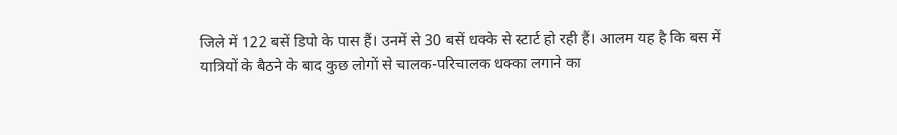जिले में 122 बसें डिपो के पास हैं। उनमें से 30 बसें धक्के से स्टार्ट हो रही हैं। आलम यह है कि बस में यात्रियों के बैठने के बाद कुछ लोगों से चालक-परिचालक धक्का लगाने का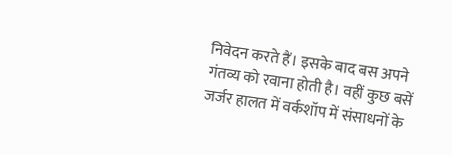निवेदन करते हैं। इसके बाद बस अपने गंतव्य को रवाना होती है। वहीं कुछ बसें जर्जर हालत में वर्कशॉप में संसाधनों के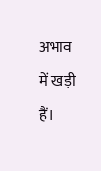अभाव में खड़ी हैं।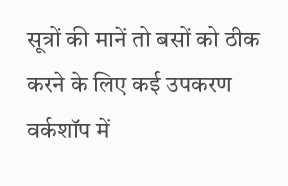सूत्रों की मानें तो बसों को ठीक करने के लिए कई उपकरण वर्कशॉप में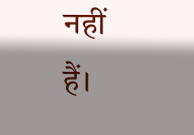नहीं हैं।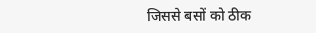जिससे बसों को ठीक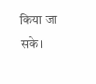किया जा सके।